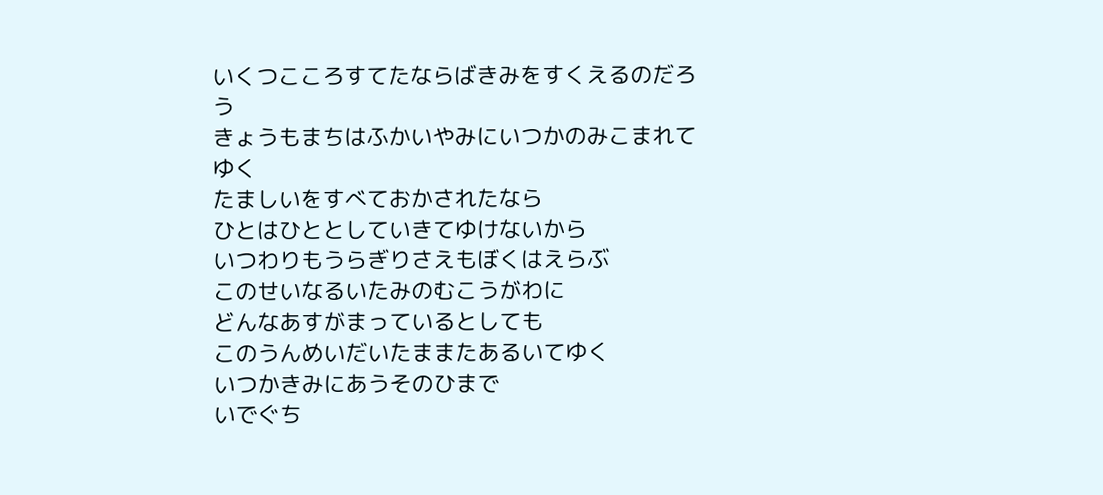いくつこころすてたならばきみをすくえるのだろう
きょうもまちはふかいやみにいつかのみこまれてゆく
たましいをすべておかされたなら
ひとはひととしていきてゆけないから
いつわりもうらぎりさえもぼくはえらぶ
このせいなるいたみのむこうがわに
どんなあすがまっているとしても
このうんめいだいたままたあるいてゆく
いつかきみにあうそのひまで
いでぐち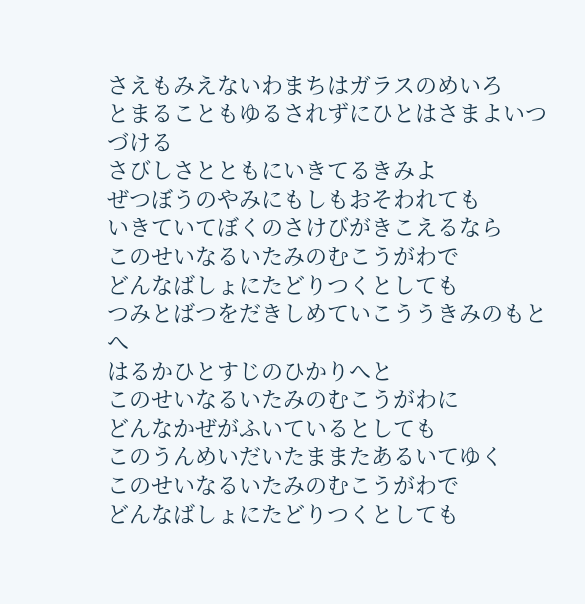さえもみえないわまちはガラスのめいろ
とまることもゆるされずにひとはさまよいつづける
さびしさとともにいきてるきみよ
ぜつぼうのやみにもしもおそわれても
いきていてぼくのさけびがきこえるなら
このせいなるいたみのむこうがわで
どんなばしょにたどりつくとしても
つみとばつをだきしめていこううきみのもとへ
はるかひとすじのひかりへと
このせいなるいたみのむこうがわに
どんなかぜがふいているとしても
このうんめいだいたままたあるいてゆく
このせいなるいたみのむこうがわで
どんなばしょにたどりつくとしても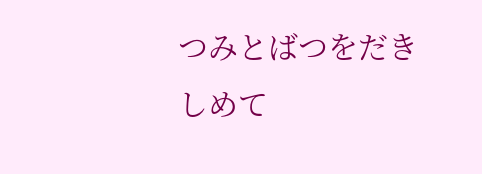つみとばつをだきしめて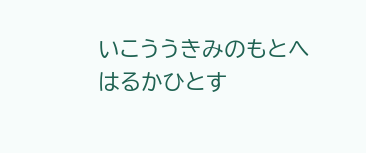いこううきみのもとへ
はるかひとす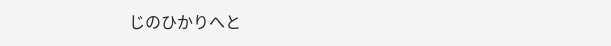じのひかりへと